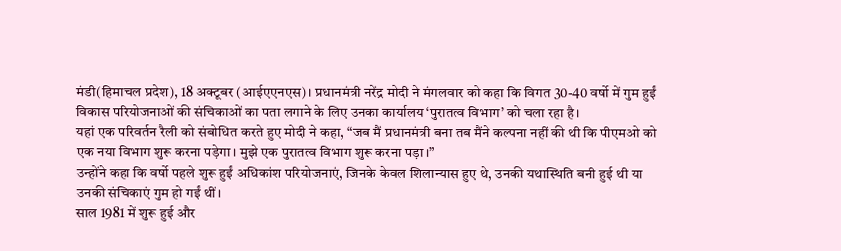मंडी(हिमाचल प्रदेश), 18 अक्टूबर (आईएएनएस)। प्रधानमंत्री नरेंद्र मोदी ने मंगलवार को कहा कि विगत 30-40 वर्षो में गुम हुईं विकास परियोजनाओं की संचिकाओं का पता लगाने के लिए उनका कार्यालय ‘पुरातत्व विभाग’ को चला रहा है।
यहां एक परिवर्तन रैली को संबोधित करते हुए मोदी ने कहा, “जब मैं प्रधानमंत्री बना तब मैंने कल्पना नहीं की थी कि पीएमओ को एक नया विभाग शुरू करना पड़ेगा। मुझे एक पुरातत्व विभाग शुरू करना पड़ा।”
उन्होंने कहा कि वर्षो पहले शुरू हुईं अधिकांश परियोजनाएं, जिनके केवल शिलान्यास हुए थे, उनकी यथास्थिति बनी हुई थी या उनकी संचिकाएं गुम हो गईं थीं।
साल 1981 में शुरू हुई और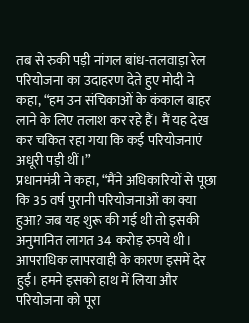तब से रुकी पड़ी नांगल बांध-तलवाड़ा रेल परियोजना का उदाहरण देते हुए मोदी ने कहा, “हम उन संचिकाओं के कंकाल बाहर लाने के लिए तलाश कर रहे हैं। मैं यह देख कर चकित रहा गया कि कई परियोजनाएं अधूरी पड़ी थीं।”
प्रधानमंत्री ने कहा, “मैंने अधिकारियों से पूछा कि 35 वर्ष पुरानी परियोजनाओं का क्या हुआ? जब यह शुरू की गई थी तो इसकी अनुमानित लागत 34 करोड़ रुपये थी। आपराधिक लापरवाही के कारण इसमें देर हुई। हमने इसको हाथ में लिया और परियोजना को पूरा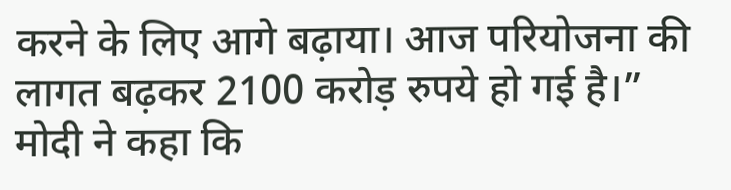करने के लिए आगे बढ़ाया। आज परियोजना की लागत बढ़कर 2100 करोड़ रुपये हो गई है।”
मोदी ने कहा कि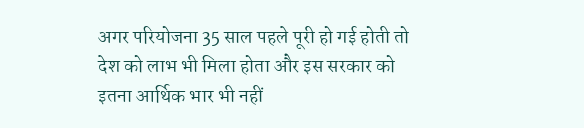अगर परियोजना 35 साल पहले पूरी हो गई होती तो देश को लाभ भी मिला होता और इस सरकार को इतना आर्थिक भार भी नहीं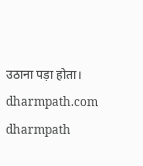उठाना पड़ा होता।
dharmpath.com dharmpath